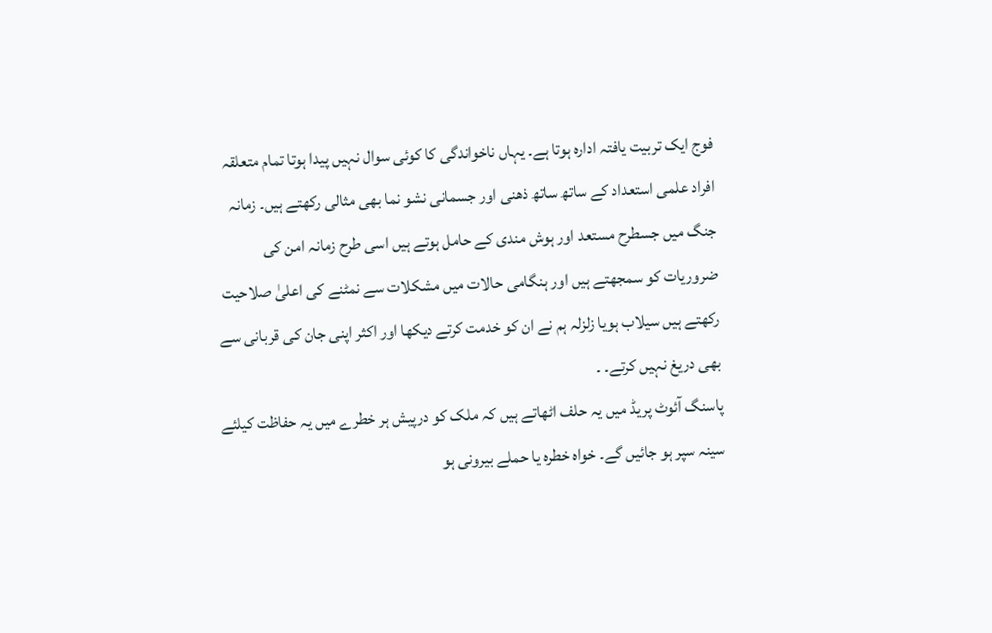فوج ایک تربیت یافتہ ادارہ ہوتا ہے۔ یہاں ناخواندگی کا کوئی سوال نہیں پیدا ہوتا تمام متعلقہ افراد علمی استعداد کے ساتھ ساتھ ذھنی اور جسمانی نشو نما بھی مثالی رکھتے ہیں۔ زمانہ جنگ میں جسطرح مستعد اور ہوش مندی کے حامل ہوتے ہیں اسی طرح زمانہ امن کی ضروریات کو سمجھتے ہیں اور ہنگامی حالات میں مشکلات سے نمٹنے کی اعلیٰ صلاحیت رکھتے ہیں سیلاب ہویا زلزلہ ہم نے ان کو خدمت کرتے دیکھا اور اکثر اپنی جان کی قربانی سے بھی دریغ نہیں کرتے۔ ۔
پاسنگ آئوٹ پریڈ میں یہ حلف اٹھاتے ہیں کہ ملک کو درپیش ہر خطرے میں یہ حفاظت کیلئے سینہ سپر ہو جائیں گے۔ خواہ خطرہ یا حملے بیرونی ہو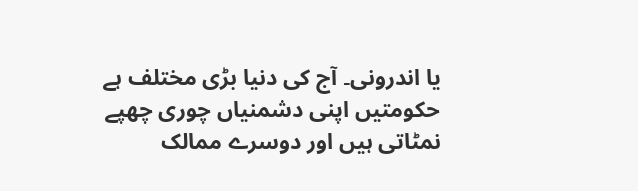یا اندرونی۔ آج کی دنیا بڑی مختلف ہے حکومتیں اپنی دشمنیاں چوری چھپے نمٹاتی ہیں اور دوسرے ممالک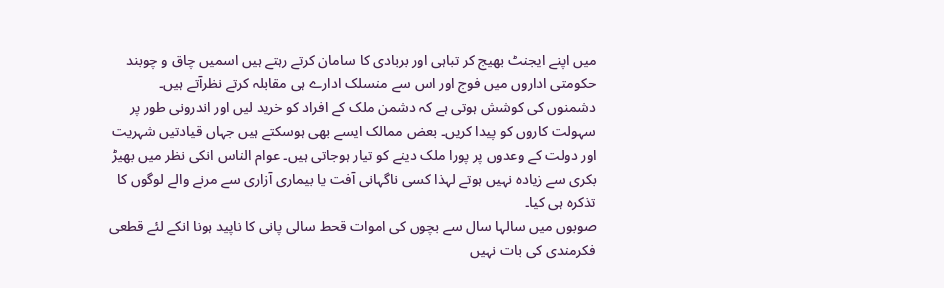میں اپنے ایجنٹ بھیج کر تباہی اور بربادی کا سامان کرتے رہتے ہیں اسمیں چاق و چوبند حکومتی اداروں میں فوج اور اس سے منسلک ادارے ہی مقابلہ کرتے نظرآتے ہیں۔
دشمنوں کی کوشش ہوتی ہے کہ دشمن ملک کے افراد کو خرید لیں اور اندرونی طور پر سہولت کاروں کو پیدا کریں۔ بعض ممالک ایسے بھی ہوسکتے ہیں جہاں قیادتیں شہریت اور دولت کے وعدوں پر پورا ملک دینے کو تیار ہوجاتی ہیں۔ عوام الناس انکی نظر میں بھیڑ بکری سے زیادہ نہیں ہوتے لہذا کسی ناگہانی آفت یا بیماری آزاری سے مرنے والے لوگوں کا تذکرہ ہی کیا۔
صوبوں میں سالہا سال سے بچوں کی اموات قحط سالی پانی کا ناپید ہونا انکے لئے قطعی فکرمندی کی بات نہیں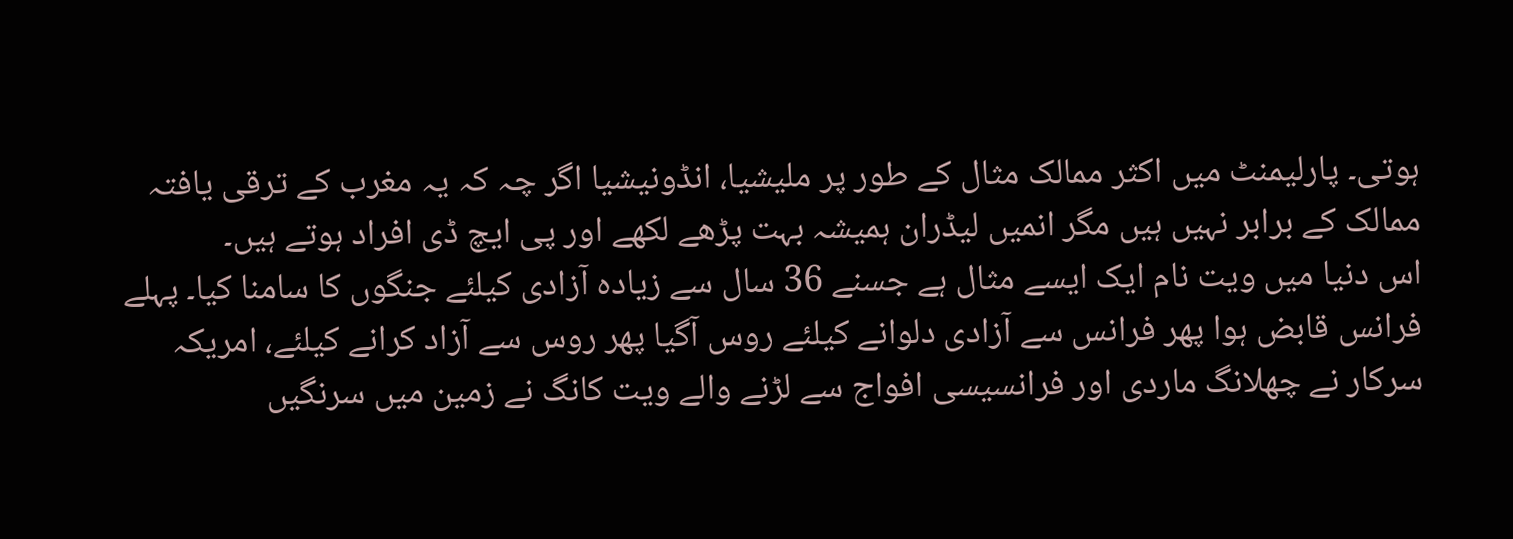ہوتی۔ پارلیمنٹ میں اکثر ممالک مثال کے طور پر ملیشیا، انڈونیشیا اگر چہ کہ یہ مغرب کے ترقی یافتہ ممالک کے برابر نہیں ہیں مگر انمیں لیڈران ہمیشہ بہت پڑھے لکھے اور پی ایچ ڈی افراد ہوتے ہیں۔
اس دنیا میں ویت نام ایک ایسے مثال ہے جسنے 36 سال سے زیادہ آزادی کیلئے جنگوں کا سامنا کیا۔ پہلے فرانس قابض ہوا پھر فرانس سے آزادی دلوانے کیلئے روس آگیا پھر روس سے آزاد کرانے کیلئے، امریکہ سرکار نے چھلانگ ماردی اور فرانسیسی افواج سے لڑنے والے ویت کانگ نے زمین میں سرنگیں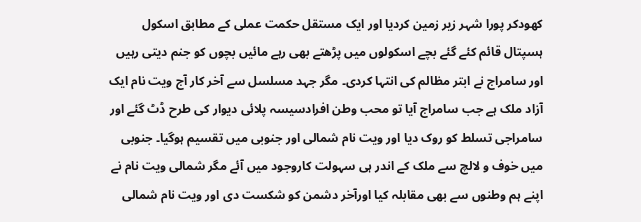کھودکر پورا شہر زیر زمین کردیا اور ایک مستقل حکمت عملی کے مطابق اسکول ہسپتال قائم کئے گئے بچے اسکولوں میں پڑھتے بھی رہے مائیں بچوں کو جنم دیتی رہیں اور سامراج نے ابتر مظالم کی انتہا کردی۔ مگر جہد مسلسل سے آخر کار آج ویت نام ایک آزاد ملک ہے جب سامراج آیا تو محب وطن افرادسیسہ پلائی دیوار کی طرح ڈٹ گئے اور سامراجی تسلط کو روک دیا اور ویت نام شمالی اور جنوبی میں تقسیم ہوگیا۔ جنوبی میں خوف و لالچ سے ملک کے اندر ہی سہولت کاروجود میں آئے مگر شمالی ویت نام نے اپنے ہم وطنوں سے بھی مقابلہ کیا اورآخر دشمن کو شکست دی اور ویت نام شمالی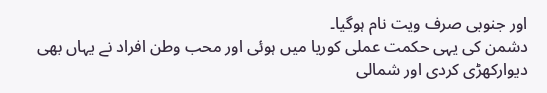اور جنوبی صرف ویت نام ہوگیا۔
دشمن کی یہی حکمت عملی کوریا میں ہوئی اور محب وطن افراد نے یہاں بھی دیوارکھڑی کردی اور شمالی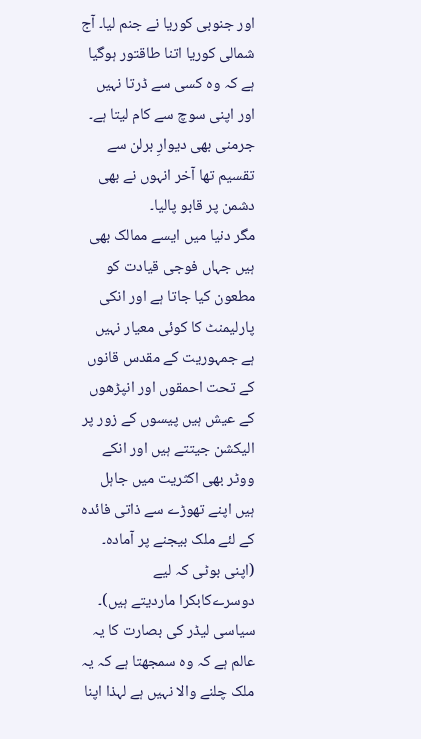اور جنوبی کوریا نے جنم لیا۔ آج شمالی کوریا اتنا طاقتور ہوگیا ہے کہ وہ کسی سے ڈرتا نہیں اور اپنی سوچ سے کام لیتا ہے۔
جرمنی بھی دیوارِ برلن سے تقسیم تھا آخر انہوں نے بھی دشمن پر قابو پالیا۔
مگر دنیا میں ایسے ممالک بھی ہیں جہاں فوجی قیادت کو مطعون کیا جاتا ہے اور انکی پارلیمنٹ کا کوئی معیار نہیں ہے جمہوریت کے مقدس قانوں کے تحت احمقوں اور انپڑھوں کے عیش ہیں پیسوں کے زور پر الیکشن جیتتے ہیں اور انکے ووٹر بھی اکثریت میں جاہل ہیں اپنے تھوڑے سے ذاتی فائدہ کے لئے ملک بیجنے پر آمادہ۔ (اپنی بوٹی کہ لیے دوسرےکابکرا ماردیتے ہیں)۔ سیاسی لیڈر کی بصارت کا یہ عالم ہے کہ وہ سمجھتا ہے کہ یہ ملک چلنے والا نہیں ہے لہذا اپنا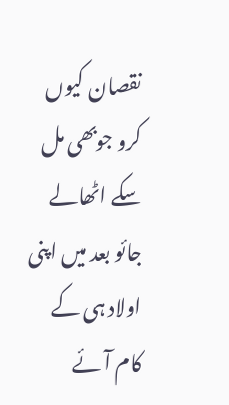نقصان کیوں کرو جوبھی مل سکے اٹھالے جائو بعد میں اپنی اولاد ہی کے کام آئے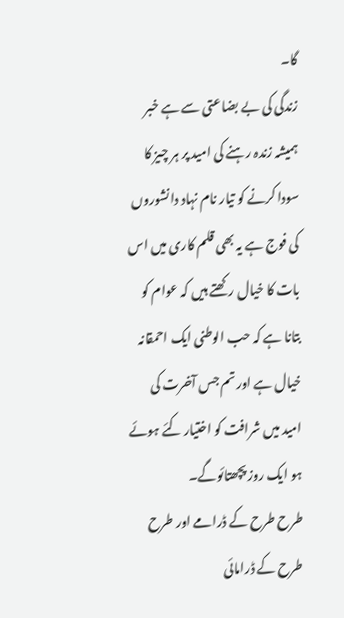گا۔
زندگی کی بے بضاعتی سے ہے خبر ہمیشہ زندہ رہنے کی امید پر ہر چیز کا سودا کرنے کو تیار نام نہاد دانشوروں کی فوج ہے یہ بھی قلم کاری میں اس بات کا خیال رکھتے ہیں کہ عوام کو بتانا ہے کہ حب الوطنی ایک احمقانہ خیال ہے اور تم جس آخرت کی امید میں شرافت کو اختیار کئے ہوئے ہو ایک روز پچھتائوگے۔
طرح طرح کے ڈرامے اور طرح طرح کے ڈرامائی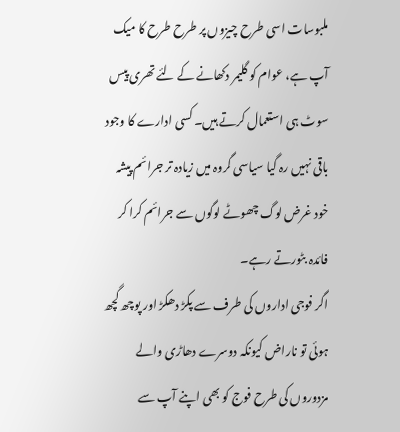ملبوسات اسی طرح چیزوں پر طرح طرح کا میک آپ ہے، عوام کو گلیمر دکھانے کے لئے تھری پیس سوٹ ہی استعمال کرتے ہیں۔ کسی ادارے کا وجود باقی نہیں رہ گیا سیاسی گروہ میں زیادہ تر جرائم پیشہ خود غرض لوگ چھوٹے لوگوں سے جرائم کرا کر فائدہ بٹورتے رہے۔
اگر فوجی اداروں کی طرف سے پکڑ دھکڑ اور پوچھ گچھ ہوئی تو ناراض کیونکہ دوسرے دھاڑی والے مزدوروں کی طرح فوج کو بھی اپنے آپ سے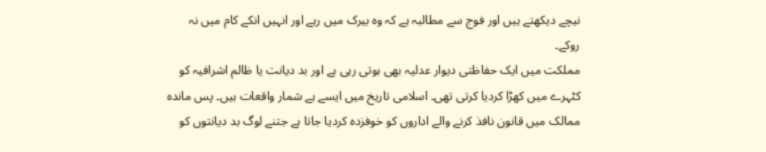نیچے دیکھتے ہیں اور فوج سے مطالبہ ہے کہ وہ بیرک میں رہے اور انہیں انکے کام میں نہ روکے۔
مملکت میں ایک حفاظتی دیوار عدلیہ بھی ہوتی رہی ہے اور بد دیانت یا ظالم اشرافیہ کو کٹہرے میں کھڑا کردیا کرتی تھی۔ اسلامی تاریخ میں ایسے ہے شمار واقعات ہیں۔ پس ماندہ ممالک میں قانون نافذ کرنے والے اداروں کو خوفزدہ کردیا جاتا ہے جتنے لوگ بد دیانتوں کو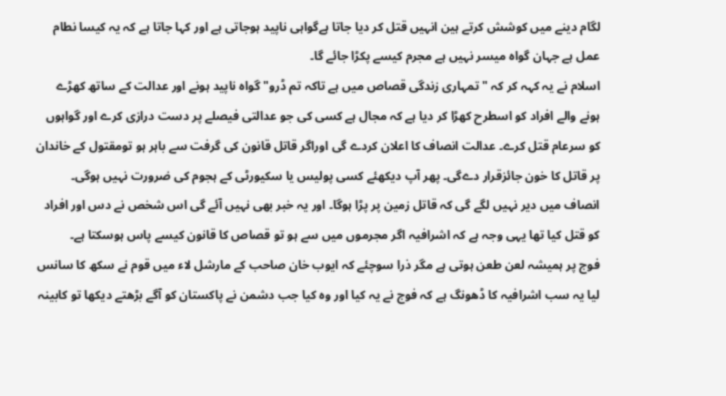لگام دینے میں کوشش کرتے ہین انہیں قتل کر دیا جاتا ہےگواہی ناپید ہوجاتی ہے اور کہا جاتا ہے کہ یہ کیسا نطام عمل ہے جہان گواہ میسر نہیں ہے مجرم کیسے پکڑا جائے گا۔
اسلام نے یہ کہہ کر کہ "تمہاری زندگی قصاص میں ہے تاکہ تم ڈرو" گواہ ناپید ہونے اور عدالت کے ساتھ کھڑے ہونے والے افراد کو اسطرح کھڑا کر دیا ہے کہ مجال ہے کسی کی جو عدالتی فیصلے پر دست درازی کرے اور گواہوں کو سرعام قتل کرے۔ عدالت انصاف کا اعلان کردے گی اوراگر قاتل قانون کی گرفت سے باہر ہو تومقتول کے خاندان پر قاتل کا خون جائزقرار دےگی۔ پھر آپ دیکھئے کسی پولیس یا سکیورٹی کے ہجوم کی ضرورت نہیں ہوگی۔ انصاف میں دیر نہیں لگے گی کہ قاتل زمین پر پڑا ہوگا۔ اور یہ خبر بھی نہیں آئے گی اس شخص نے دس اور افراد کو قتل کیا تھا یہی وجہ ہے کہ اشرافیہ اگر مجرموں میں سے ہو تو قصاص کا قانون کیسے پاس ہوسکتا ہے۔
فوج پر ہمیشہ لعن طعن ہوتی ہے مگر ذرا سوچئے کہ ایوب خان صاحب کے مارشل لاء میں قوم نے سکھ کا سانس لیا یہ سب اشرافیہ کا ڈھونگ ہے کہ فوج نے یہ کیا اور وہ کیا جب دشمن نے پاکستان کو آگے بڑھتے دیکھا تو کابینہ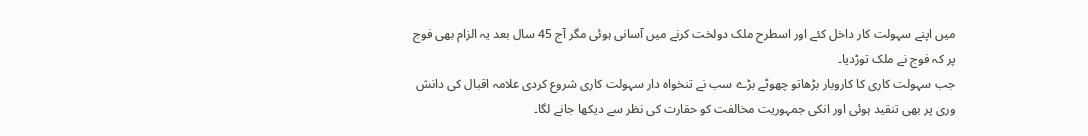میں اپنے سہولت کار داخل کئے اور اسطرح ملک دولخت کرنے میں آسانی ہوئی مگر آج 45 سال بعد یہ الزام بھی فوج پر کہ فوج نے ملک توڑدیا۔
جب سہولت کاری کا کاروبار بڑھاتو چھوٹے بڑے سب نے تنخواہ دار سہولت کاری شروع کردی علامہ اقبال کی دانش وری پر بھی تنقید ہوئی اور انکی جمہوریت مخالفت کو حقارت کی نظر سے دیکھا جانے لگا۔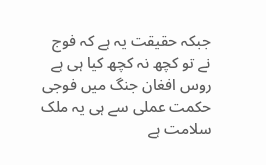جبکہ حقیقت یہ ہے کہ فوج نے تو کچھ نہ کچھ کیا ہی ہے روس افغان جنگ میں فوجی حکمت عملی سے ہی یہ ملک سلامت ہے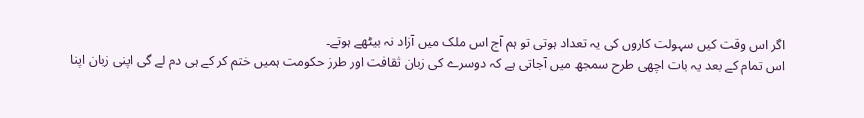اگر اس وقت کیں سہولت کاروں کی یہ تعداد ہوتی تو ہم آج اس ملک میں آزاد نہ بیٹھے ہوتے۔
اس تمام کے بعد یہ بات اچھی طرح سمجھ میں آجاتی ہے کہ دوسرے کی زبان ثقافت اور طرز حکومت ہمیں ختم کر کے ہی دم لے گی اپنی زبان اپنا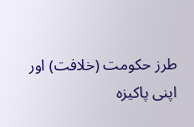طرز حکومت (خلافت) اور اپنی پاکیزہ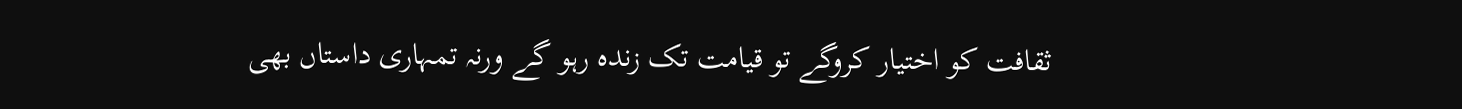ثقافت کو اختیار کروگے تو قیامت تک زندہ رہو گے ورنہ تمہاری داستاں بھی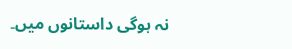نہ ہوگی داستانوں میں۔